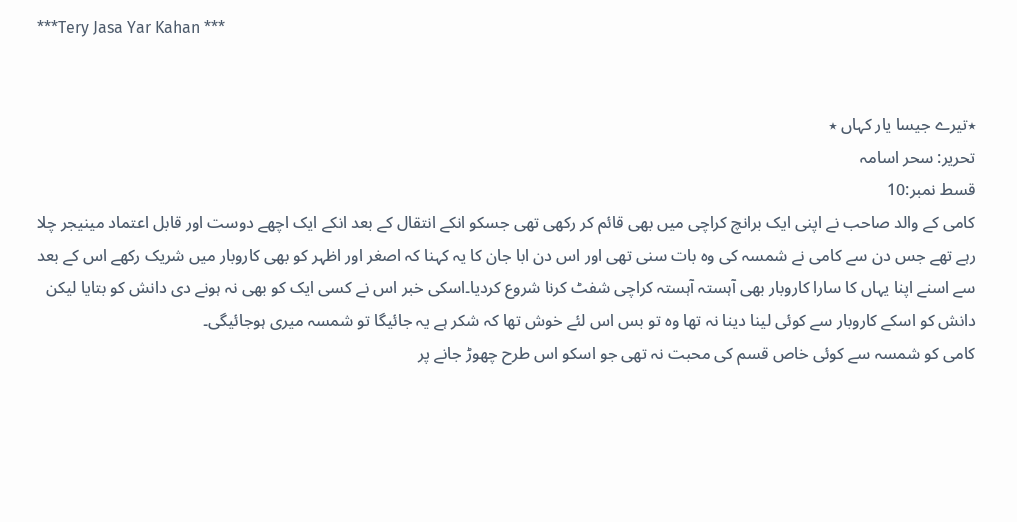***Tery Jasa Yar Kahan ***


٭تیرے جیسا یار کہاں ٭
تحریر: سحر اسامہ
قسط نمبر:10
کامی کے والد صاحب نے اپنی ایک برانچ کراچی میں بھی قائم کر رکھی تھی جسکو انکے انتقال کے بعد انکے ایک اچھے دوست اور قابل اعتماد مینیجر چلا رہے تھے جس دن سے کامی نے شمسہ کی وہ بات سنی تھی اور اس دن ابا جان کا یہ کہنا کہ اصغر اور اظہر کو بھی کاروبار میں شریک رکھے اس کے بعد سے اسنے اپنا یہاں کا سارا کاروبار بھی آہستہ آہستہ کراچی شفٹ کرنا شروع کردیا۔اسکی خبر اس نے کسی ایک کو بھی نہ ہونے دی دانش کو بتایا لیکن دانش کو اسکے کاروبار سے کوئی لینا دینا نہ تھا وہ تو بس اس لئے خوش تھا کہ شکر ہے یہ جائیگا تو شمسہ میری ہوجائیگی۔
کامی کو شمسہ سے کوئی خاص قسم کی محبت نہ تھی جو اسکو اس طرح چھوڑ جانے پر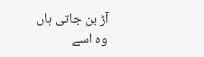آڑ بن جاتی ہاں وہ اسے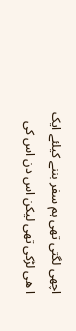اچھی لگتی تھی ہم سفر بننے کیلئے ایک ا ھی لڑکی تھی لیکن اس دن اس کی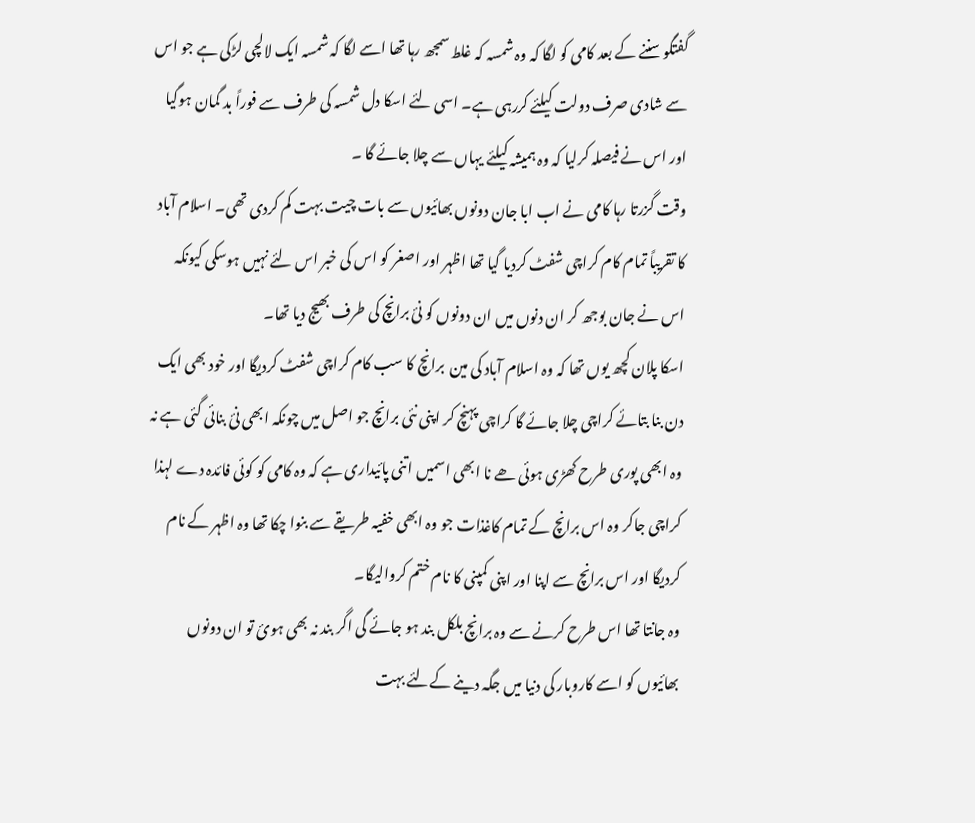گفتگو سننے کے بعد کامی کو لگا کہ وہ شمسہ کہ غلط سمجھ رہا تھا اسے لگا کہ شمسہ ایک لالچی لڑکی ہے جو اس سے شادی صرف دولت کیلئے کررہی ہے۔ اسی لئے اسکا دل شمسہ کی طرف سے فوراً بد گمان ہوگیا اور اس نے فیصلہ کرلیا کہ وہ ہمیشہ کیلئے یہاں سے چلا جائے گا ۔
وقت گزرتا رہا کامی نے اب ابا جان دونوں بھائیوں سے بات چیت بہت کم کردی تھی۔ اسلام آباد کا تقریباً تمام کام کراچی شفٹ کردیا گیا تھا اظہر اور اصغر کو اس کی خبر اس لئے نہیں ہوسکی کیونکہ اس نے جان بوجھ کر ان دنوں میں ان دونوں کو نئ برانچ کی طرف بھیج دیا تھا۔
اسکا پلان کچھ یوں تھا کہ وہ اسلام آباد کی مین  برانچ کا سب کام کراچی شفٹ کردیگا اور خود بھی ایک دن بنا بتائے کراچی چلا جائے گا کراچی پہنچ کر اپنی نئی برانچ جو اصل میں چونکہ ابھی نئ بنائی گئی ہے نہ وہ ابھی پوری طرح کھڑی ہوئی ھے نا ابھی اسمیں اتنی پائیداری ہے کہ وہ کامی کو کوئی فائدہ دے لہذا کراچی جاکر وہ اس برانچ کے تمام کاغذات جو وہ ابھی خفیہ طریقے سے بنوا چکا تھا وہ اظہر کے نام کردیگا اور اس برانچ سے اپنا اور اپنی کمپنی کا نام ختم کروالیگا۔
وہ جانتا تھا اس طرح کرنے سے وہ برانچ بلکل بند ہو جائے گی اگر بند نہ بھی ہوئ تو ان دونوں بھائیوں کو اسے کاروبار کی دنیا میں جگہ دینے کےلئے بہت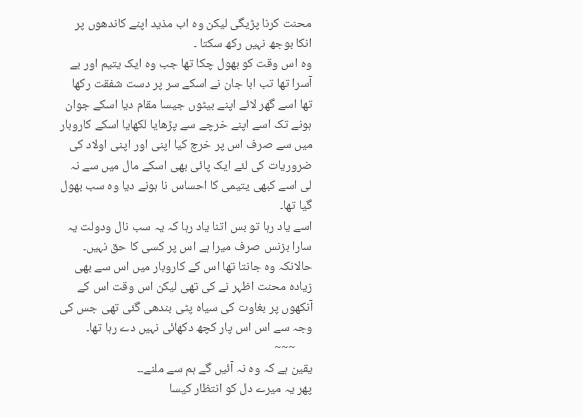محنت کرنا پڑیگی لیکن وہ اب مذید اپنے کاندھوں پر انکا بوجھ نہیں رکھ سکتا ۔
وہ اس وقت کو بھول چکا تھا جب وہ ایک یتیم اور بے آسرا تھا تب ابا جان نے اسکے سر پر دست شفقت رکھا تھا اسے گھر لائے اپنے بیٹوں جیسا مقام دیا اسکے جوان ہونے تک اسے اپنے خرچے سے پڑھایا لکھایا اسکے کاروبار میں سے صرف اس پر خرچ کیا اپنی اور اپنی اولاد کی ضروریات کی لئے ایک پائی بھی اسکے مال میں سے نہ لی اسے کبھی یتیمی کا احساس نا ہونے دیا وہ سب بھول گیا تھا۔
اسے یاد رہا تو بس اتنا یاد رہا کہ یہ سب نال ودولت یہ سارا بزنس صرف میرا ہے اس پر کسی کا حق نہیں۔ حالانکہ وہ جانتا تھا اس کے کاروبار میں اس سے بھی زیادہ محنت اظہر نے کی تھی لیکن اس وقت اس کے آنکھوں پر بغاوت کی سیاہ پٹی بندھی گئی تھی جس کی وجہ سے اس اس پار کچھ دکھائی نہیں دے رہا تھا۔
      ~~~
یقین ہے کہ وہ نہ آئیں گے ہم سے ملنے۔۔
پھر یہ میرے دل کو انتظار کیسا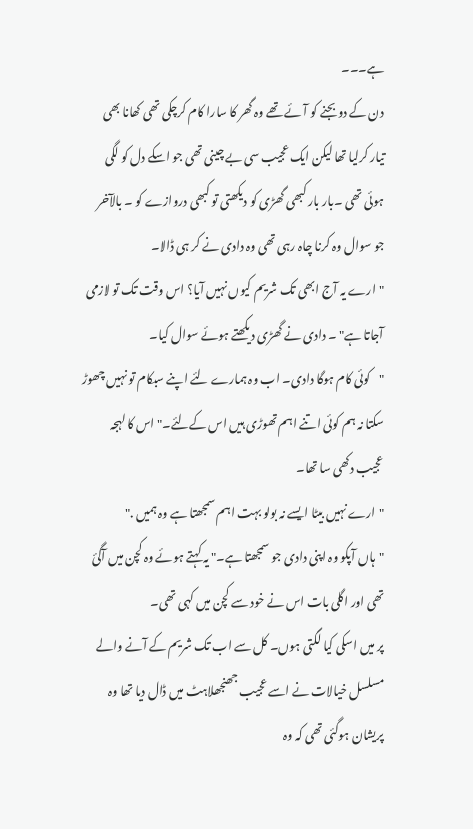ہے۔۔۔
دن کے دو بجنے کو آئے تھے وہ گھر کا سارا کام کرچکی تھی کھانا بھی تیار کرلیا تھا لیکن ایک عجیب سی بے چینی تھی جو اسکے دل کو لگی ہوئی تھی ۔بار بار کبھی گھڑی کو دیکھتی تو کبھی دروازے کو ۔ بالآخر جو سوال وہ کرنا چاہ رہی تھی وہ دادی نے کر ہی ڈالا۔
"ارے یہ آج ابھی تک شریم کیوں نہیں آیا؟ اس وقت تک تو لازمی آجاتا ہے" ۔ دادی نے گھڑی دیکھتے ہوئے سوال کیا۔
"کوئی کام ہوگا دادی۔ اب وہ ہمارے لئے اپنے سبکام تو نہیں چھوڑ سکتا نہ ہم کوئی اتنے اہم تھوڑی ہیں اس کےلئے۔" اس کا لہجہ عجیب دکھی سا تھا۔
"ارے نہیں بیٹا ایسے نہ بولو بہت اہم سمجھتا ہے وہ ہمیں ."
"ہاں آپکو وہ اپنی دادی جو سمجھتا ہے۔" یہ کہتے ہوئے وہ کچن میں آگئ تھی اور اگلی بات اس نے خود سے کچن میں کہی تھی۔
پر میں اسکی کیا لگتی ہوں۔ کل سے اب تک شریم کے آنے والے مسلسل خیالات نے اسے عجیب جھنجھلاہٹ میں ڈال دیا تھا وہ پریشان ہوگئی تھی کہ وہ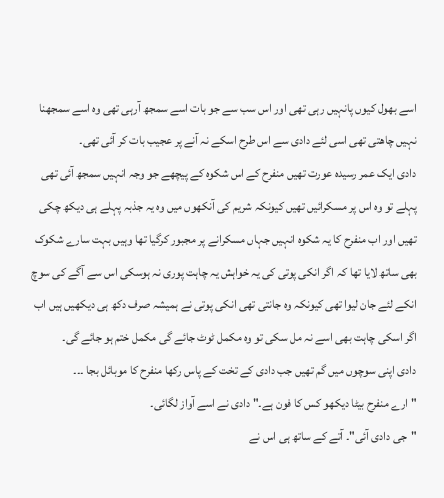اسے بھول کیوں پانہیں رہی تھی اور اس سب سے جو بات اسے سمجھ آرہی تھی وہ اسے سمجھنا نہیں چاھتی تھی اسی لئے دادی سے اس طرح اسکے نہ آنے پر عجیب بات کر آئی تھی۔
دادی ایک عمر رسیدہ عورت تھیں منفرح کے اس شکوہ کے پیچھے جو وجہ انہیں سمجھ آئی تھی پہلے تو وہ اس پر مسکرائیں تھیں کیونکہ شریم کی آنکھوں میں وہ یہ جذبہ پہلے ہی دیکھ چکی تھیں اور اب منفرح کا یہ شکوہ انہیں جہاں مسکرانے پر مجبور کرگیا تھا وہیں بہت سارے شکوک بھی ساتھ لایا تھا کہ اگر انکی پوتی کی یہ خواہش یہ چاہت پوری نہ ہوسکی اس سے آگے کی سوچ انکے لئے جان لیوا تھی کیونکہ وہ جانتی تھی انکی پوتی نے ہمیشہ صرف دکھ ہی دیکھیں ہیں اب اگر اسکی چاہت بھی اسے نہ مل سکی تو وہ مکمل ٹوٹ جائے گی مکمل ختم ہو جائے گی۔
دادی اپنی سوچوں میں گم تھیں جب دادی کے تخت کے پاس رکھا منفرح کا موبائل بجا ۔۔۔
"ارے منفرح بیٹا دیکھو کس کا فون ہے۔" دادی نے اسے آواز لگائی۔
"جی دادی آئی"۔ آتے کے ساتھ ہی اس نے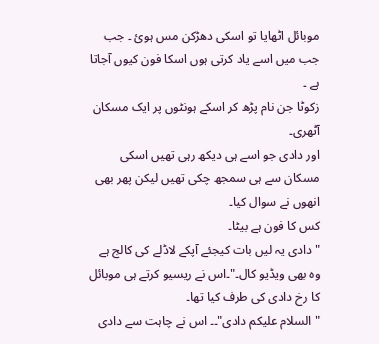موبائل اٹھایا تو اسکی دھڑکن مس ہوئ ۔ جب جب میں اسے یاد کرتی ہوں اسکا فون کیوں آجاتا ہے ۔
زکوٹا جن نام پڑھ کر اسکے ہونٹوں پر ایک مسکان آٹھری۔
اور دادی جو اسے ہی دیکھ رہی تھیں اسکی مسکان سے ہی سمجھ چکی تھیں لیکن پھر بھی انھوں نے سوال کیا۔
کس کا فون ہے بیٹا۔
"دادی یہ لیں بات کیجئے آپکے لاڈلے کی کالج ہے وہ بھی ویڈیو کال۔"۔اس نے ریسیو کرتے ہی موبائل کا رخ دادی کی طرف کیا تھا۔
"السلام علیکم دادی"۔۔ اس نے چاہت سے دادی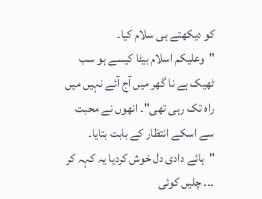کو دیکھتے ہی سلام کیا۔
"وعلیکم اسلام بیٹا کیسے ہو سب ٹھیک ہے نا گھر میں آج آئے نہیں میں راہ تک رہی تھی"۔ انھوں نے محبت سے اسکے انتظار کے بابت بتایا۔
"ہائے دادی دل خوش کردیا یہ کہہ کر  ۔۔۔ چلیں کوئی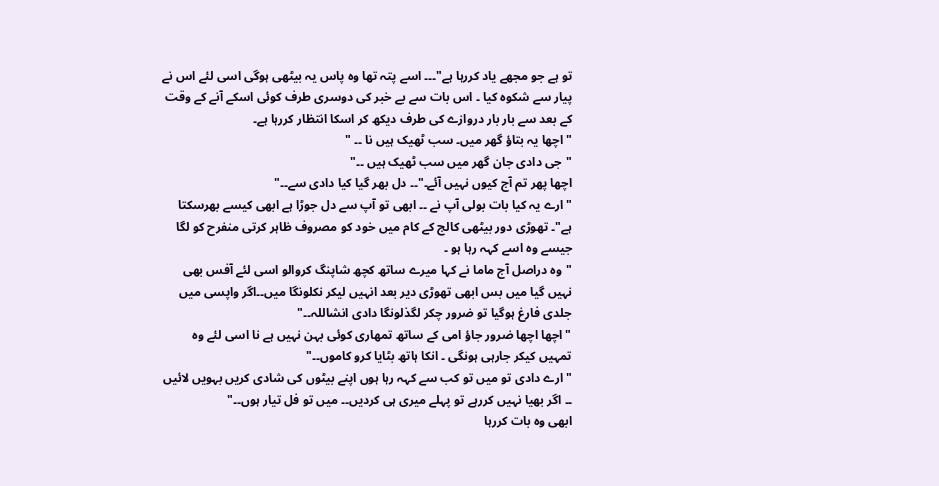تو ہے جو مجھے یاد کررہا ہے"۔۔۔ اسے پتہ تھا وہ پاس یہ بیٹھی ہوگی اسی لئے اس نے پیار سے شکوہ کیا ۔ اس بات سے بے خبر کی دوسری طرف کوئی اسکے آنے کے وقت کے بعد سے بار بار دروازے کی طرف دیکھ کر اسکا انتظار کررہا ہے۔
"اچھا یہ بتاؤ گھر میں۔ سب ٹھیک ہیں نا ۔۔ "
"جی دادی جان گھر میں سب ٹھیک ہیں ۔۔"
اچھا پھر تم آج کیوں نہیں آئے۔"۔۔ دل بھر گیا کیا دادی سے۔۔"
"ارے یہ کیا بات بولی آپ نے ۔۔ ابھی تو آپ سے دل جوڑا ہے ابھی کیسے بھرسکتا ہے"۔ تھوڑی دور بیٹھی کالج کے کام میں خود کو مصروف ظاہر کرتی منفرح کو لگا جیسے وہ اسے کہہ رہا ہو ۔
"وہ دراصل آج ماما نے کہا میرے ساتھ کچھ شاپنگ کروالو اسی لئے آفس بھی نہیں گیا میں بس ابھی تھوڑی دیر بعد انہیں لیکر نکلونگا میں۔۔اگر واپسی میں جلدی فارغ ہوگیا تو ضرور چکر لگذلونگا دادی انشاللہ۔۔"
"اچھا اچھا ضرور جاؤ امی کے ساتھ تمھاری کوئی بہن نہیں ہے نا اسی لئے وہ تمہیں کیکر جارہی ہونگی ۔ انکا ہاتھ بٹایا کرو کاموں۔۔"
"ارے دادی تو میں تو کب سے کہہ رہا ہوں اپنے بیٹوں کی شادی کریں بہویں لائیں ۔۔ اگر بھیا نہیں کررہے تو پہلے میری ہی کردیں۔۔ میں تو فل تیار ہوں۔۔"
ابھی وہ بات کررہا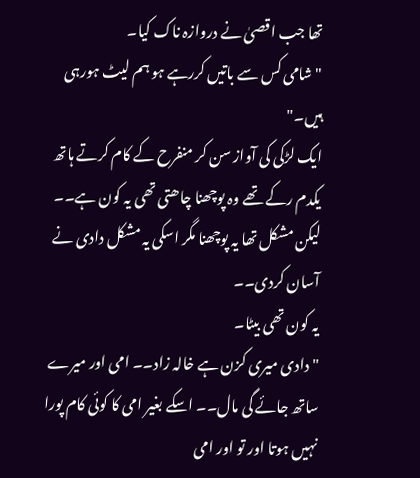تھا جب اقصیٰ نے دروازہ ناک کیا۔
"شامی کس سے باتیں کررہے ہو ہم لیٹ ہورہی ہیں۔"
ایک لڑکی کی آواز سن کر منفرح کے کام کرتے ہاتھ یکدم رکے تھے وہ پوچھنا چاھتی تھی یہ کون ہے۔۔
لیکن مشکل تھا یہ پوچھنا مگر اسکی یہ مشکل دادی نے آسان کردی۔۔
یہ کون تھی بیٹا۔
"دادی میری کزن ہے خالہ زاد۔۔ امی اور میرے ساتھ جائے گی مال۔۔ اسکے بغیر امی کا کوئی کام پورا نہیں ہوتا اور تو اور امی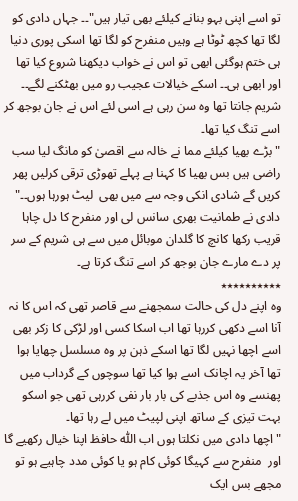تو اسے اپنی بہو بنانے کیلئے بھی تیار ہیں"۔۔ جہاں دادی کو لگا تھا کچھ ٹوٹا ہے وہیں منفرح کو لگا تھا اسکی پوری دنیا ہی ختم ہوگئی ابھی تو اس نے خواب دیکھنا شروع کیا تھا اور ابھی ہی۔۔ اسکے خیالات عجیب رو میں بھٹکنے لگے۔۔
شریم جانتا تھا وہ سن رہی ہے اسی لئے اس نے جان بوجھ کر اسے تنگ کیا تھا۔
"بڑے بھیا کیلئے مما نے خالہ سے اقصیٰ کو مانگ لیا سب راضی ہیں بس بھیا کا کہنا ہے پہلے تھوڑی ترقی کرلیں پھر کریں گے شادی انکی وجہ سے میں بھی  لیٹ ہورہا ہوں۔۔"
دادی نے طمانیت بھری سانس لی اور منفرح کا دل چاہا قریب رکھا کانچ کا گلدان موبائل میں سے ہی شریم کے سر پر دے مارے جان بوجھ کر اسے تنگ کرتا ہے۔
٭٭٭٭٭٭٭٭٭٭
وہ اپنے دل کی حالت سمجھنے سے قاصر تھی کہ اس کا نہ آنا اسے دکھی کررہا تھا اب اسکا کسی اور لڑکی کا زکر بھی اسے اچھا نہیں لگا تھا اسکے ذہن پر وہ مسلسل چھایا ہوا تھا آخر یہ اچانک اسے ہوا کیا تھا سوچوں کے گرداب میں پھنسے وہ اس جذبے کی بار بار نفی کررہی تھی جو اسکو بہت تیزی کے ساتھ اپنی لپیٹ میں لے رہا تھا۔
"اچھا دادی میں نکلتا ہوں اب اللّٰہ حافظ اپنا خیال رکھیے گا اور  منفرح سے کہیگا کوئی کام ہو یا کوئی مدد چاہیے ہو تو مجھے بس ایک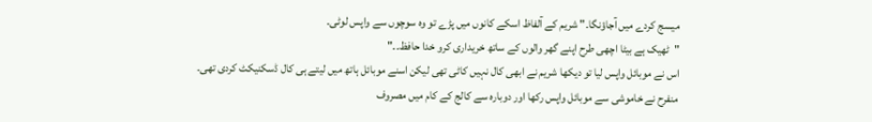میسج کردے میں آجاؤنگا۔" شریم کے آلفاظ اسکے کانوں میں پڑے تو وہ سوچوں سے واپس لوٹی۔
"ٹھیک ہے بیٹا اچھی طرح اپنے گھر والوں کے ساتھ خریداری کرو خدا حافظ۔۔"
اس نے موبائل واپس لیا تو دیکھا شریم نے ابھی کال نہیں کاٹی تھی لیکن اسنے موبائل ہاتھ میں لیتے ہی کال ڈسکنیکٹ کردی تھی۔
منفرح نے خاموشی سے موبائل واپس رکھا اور دوبارہ سے کالج کے کام میں مصروف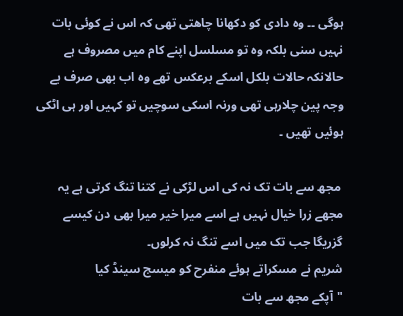ہوگی ۔۔ وہ دادی کو دکھانا چاھتی تھی کہ اس نے کوئی بات نہیں سنی بلکہ وہ تو مسلسل اپنے کام میں مصروف ہے حالانکہ حالات بلکل اسکے برعکس تھے وہ اب بھی صرف بے وجہ پین چلارہی تھی ورنہ اسکی سوچیں تو کہیں اور ہی اٹکی ہوئیں تھیں ۔

 مجھ سے بات تک نہ کی اس لڑکی نے کتنا تنگ کرتی ہے یہ مجھے زرا خیال نہیں ہے اسے میرا خیر میرا بھی دن کیسے گزریگا جب تک میں اسے تنگ نہ کرلوں۔
شریم نے مسکراتے ہوئے منفرح کو میسج سینڈ کیا
"آپکے مجھ سے بات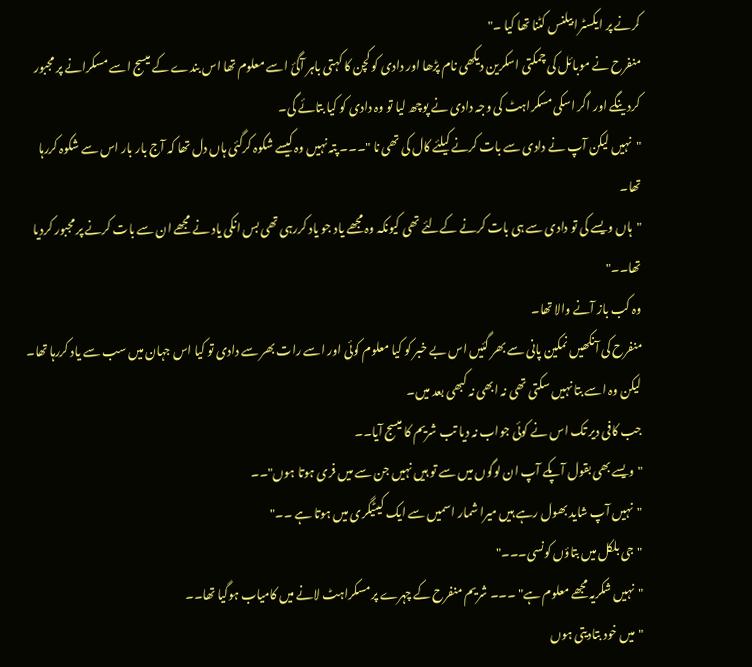کرنے پر ایکسٹرا بیلنس کٹنا تھا کیا ۔"
منفرح نے موبائل کی چمکتی اسکرین دیکھی نام پڑھا اور دادی کو کچن کا کہتی باہر آگئ اسے معلوم تھا اس بندے کے میسج اسے مسکرانے پر مجبور کردینگے اور اگر اسکی مسکراہٹ کی وجہ دادی نے پوچھ لیا تو وہ دادی کو کیا بتائے گی۔
"نہیں لیکن آپ نے دادی سے بات کرنے کیلئے کال کی تھی نا "۔۔۔ پتہ نہیں وہ کیسے شکوہ کرگئی ہاں دل تھا کہ آج بار بار اس سے شکوہ کررہا تھا۔
"ہاں ویسے کی تو دادی سے ہی بات کرنے کےلئے تھی کیونکہ وہ مجھے یاد جو یاد کررہی تھی بس انکی یاد نے مجھے ان سے بات کرنے پر مجبور کردیا تھا۔۔"
وہ کب باز آنے والا تھا۔
منفرح کی آنکھیں نمکین پانی سے بھر گئیں اس بے خبر کو کیا معلوم کوئی اور اسے رات بھر سے دادی تو کیا اس جہان میں سب سے یاد کررہا تھا۔ لیکن وہ اسے بتا نہیں سکتی تھی نہ ابھی نہ کبھی بعد میں۔
جب کافی دیر تک اس نے کوئی جواب نہ دیا تب شریم کا میسج آیا۔۔
"ویسے بھی بقول آپکے آپ ان لوگوں میں سے تو ہیں نہیں جن سے میں فری ہوتا ہوں"۔۔
"نہیں آپ شاید بھول رہے ہیں میرا شمار اسمیں سے ایک کیٹیگری میں ہوتا ہے ۔۔"
"جی بلکل میں بتاؤں کونسی۔۔۔"
"نہیں شکریہ مجھے معلوم ہے" ۔۔۔ شریم منفرح کے چہرے پر مسکراہٹ لانے میں کامیاب ہوگیا تھا۔۔
"میں خود بتادیتی ہوں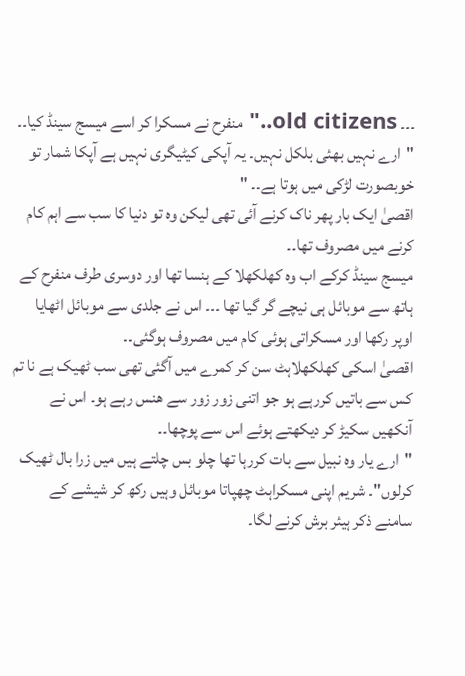۔۔۔ old citizens.." منفرح نے مسکرا کر اسے میسج سینڈ کیا۔۔
"ارے نہیں بھئی بلکل نہیں۔ یہ آپکی کیٹیگری نہیں ہے آپکا شمار تو خوبصورت لڑکی میں ہوتا ہے۔۔ "
اقصیٰ ایک بار پھر ناک کرنے آئی تھی لیکن وہ تو دنیا کا سب سے اہم کام کرنے میں مصروف تھا۔۔
میسج سینڈ کرکے اب وہ کھلکھلا کے ہنسا تھا اور دوسری طرف منفرح کے ہاتھ سے موبائل ہی نیچے گر گیا تھا ۔۔۔ اس نے جلدی سے موبائل اٹھایا اوپر رکھا اور مسکراتی ہوئی کام میں مصروف ہوگئی۔۔
اقصیٰ اسکی کھلکھلاہٹ سن کر کمرے میں آگئی تھی سب ٹھیک ہے نا تم کس سے باتیں کررہے ہو جو اتنی زور زور سے ھنس رہے ہو۔ اس نے آنکھیں سکیڑ کر دیکھتے ہوئے اس سے پوچھا۔۔
"ارے یار وہ نبیل سے بات کررہا تھا چلو بس چلتے ہیں میں زرا بال ٹھیک کرلوں"۔ شریم اپنی مسکراہٹ چھپاتا موبائل وہیں رکھ کر شیشے کے سامنے ذکر ہیئر برش کرنے لگا۔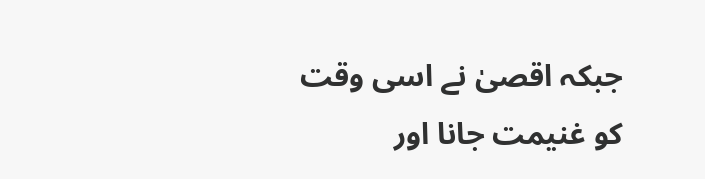جبکہ اقصیٰ نے اسی وقت کو غنیمت جانا اور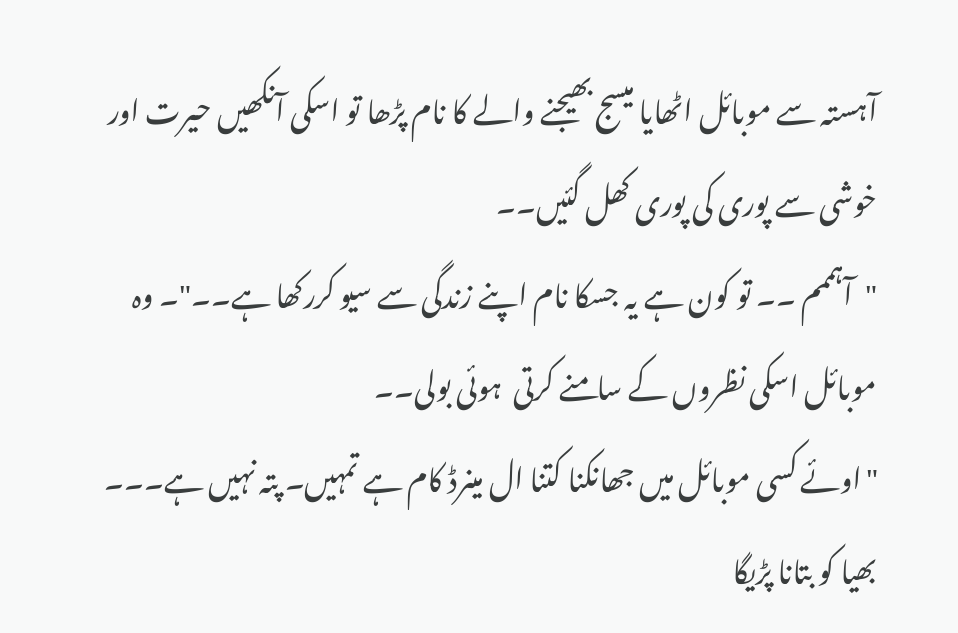آہستہ سے موبائل اٹھایا میسج بھیجنے والے کا نام پڑھا تو اسکی آنکھیں حیرت اور خوشی سے پوری کی پوری کھل گئیں۔۔
"آہممم ۔۔ تو کون ہے یہ جسکا نام اپنے زندگی سے سیو کررکھا ہے۔۔"۔ وہ موبائل اسکی نظروں کے سامنے کرتی  ہوئی بولی۔۔
"اوئے کسی موبائل میں جھانکنا کتنا ال مینرڈ کام ہے تمہیں۔ پتہ نہیں ہے۔۔۔ بھیا کو بتانا پڑیگا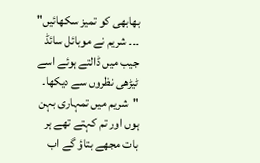بھابھی کو تمیز سکھائیں" ۔۔۔ شریم نے موبائل سائڈ جیب میں ڈالتے ہوئے اسے ٹیڑھی نظروں سے دیکھا۔
"شریم میں تمہاری بہن ہوں اور تم کہتے تھے ہر بات مجھے بتاؤ گے اب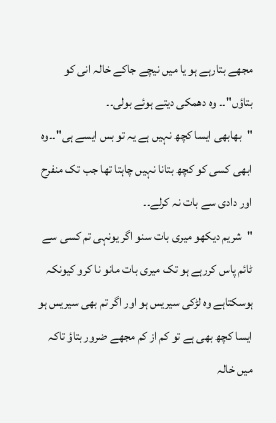مجھے بتارہے ہو یا میں نیچے جاکے خالہ انی کو بتاؤں"۔۔ وہ دھمکی دیتے ہوئے بولی۔۔
"بھابھی ایسا کچھ نہیں ہے یہ تو بس ایسے ہی"۔۔وہ ابھی کسی کو کچھ بتانا نہیں چاہتا تھا جب تک منفرح اور دادی سے بات نہ کرلے۔۔
"شریم دیکھو میری بات سنو اگر یونہی تم کسی سے ٹائم پاس کررہے ہو تک میری بات مانو نا کرو کیونکہ ہوسکتاہے وہ لڑکی سیریس ہو اور اگر تم بھی سیریس ہو ایسا کچھ بھی ہے تو کم از کم مجھے ضرور بتاؤ تاکہ میں خالہ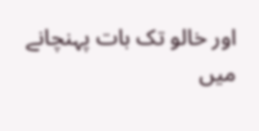اور خالو تک بات پہنچانے میں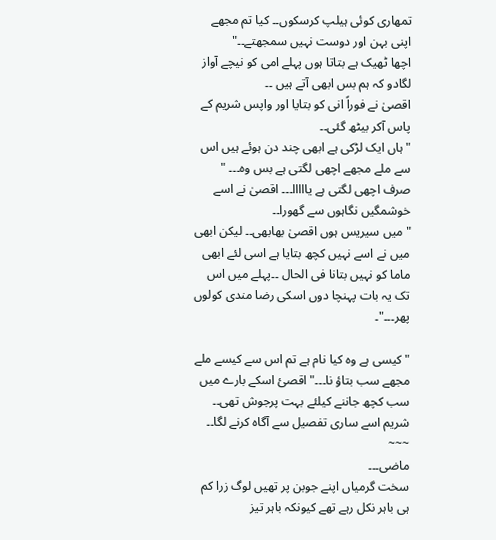تمھاری کوئی ہیلپ کرسکوں۔۔ کیا تم مجھے اپنی بہن اور دوست نہیں سمجھتے۔۔"
اچھا ٹھیک ہے بتاتا ہوں پہلے امی کو نیچے آواز لگادو کہ ہم بس ابھی آتے ہیں ۔۔
اقصیٰ نے فوراً انی کو بتایا اور واپس شریم کے پاس آکر بیٹھ گئی۔۔
"ہاں ایک لڑکی ہے ابھی چند دن ہوئے ہیں اس سے ملے مجھے اچھی لگتی ہے بس وہ۔۔۔ "
صرف اچھی لگتی ہے یااااا۔۔۔ اقصیٰ نے اسے خوشمگیں نگاہوں سے گھورا۔۔
"میں سیریس ہوں اقصیٰ بھابھی۔۔ لیکن ابھی میں نے اسے نہیں کچھ بتایا ہے اسی لئے ابھی ماما کو نہیں بتانا فی الحال ۔۔پہلے میں اس تک یہ بات پہنچا دوں اسکی رضا مندی کولوں پھر۔۔۔"۔

"کیسی ہے وہ کیا نام ہے تم اس سے کیسے ملے مجھے سب بتاؤ نا۔۔۔"اقصئ اسکے بارے میں سب کچھ جاننے کیلئے بہت پرجوش تھی۔۔
شریم اسے ساری تفصیل سے آگاہ کرنے لگا۔۔
~~~
ماضی۔۔۔
سخت گرمیاں اپنے جوبن پر تھیں لوگ زرا کم ہی باہر نکل رہے تھے کیونکہ باہر تیز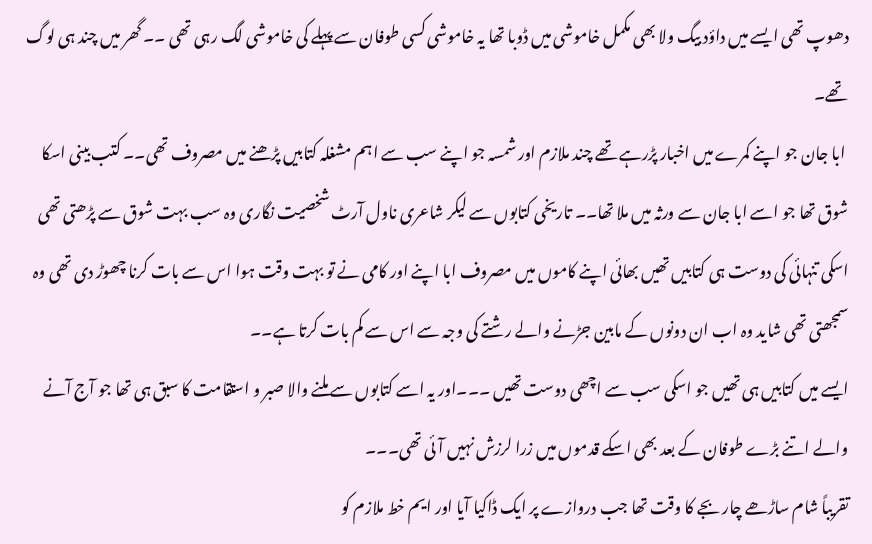دھوپ تھی ایسے میں داؤد بیگ ولا بھی مکمل خاموشی میں ڈوبا تھا یہ خاموشی کسی طوفان سے پہلے کی خاموشی لگ رہی تھی ۔۔ گھر میں چند ہی لوگ تھے۔
 ابا جان جو اپنے کمرے میں اخبار پڑرہے تھے چند ملازم اور شمسہ جو اپنے سب سے اہم مشغلہ کتابیں پڑھنے میں مصروف تھی۔۔ کتب بینی اسکا شوق تھا جو اسے ابا جان سے ورثہ میں ملا تھا۔۔ تاریخی کتابوں سے لیکر شاعری ناول آرٹ شخصیت نگاری وہ سب بہت شوق سے پڑھتی تھی اسکی تنہائی کی دوست ہی کتابیں تھیں بھائی اپنے کاموں میں مصروف ابا اپنے اور کامی نے تو بہت وقت ہوا اس سے بات کرنا چھوڑ دی تھی وہ سمجھتی تھی شاید وہ اب ان دونوں کے مابین جڑنے والے رشتے کی وجہ سے اس سے کم بات کرتا ہے۔۔
ایسے میں کتابیں ہی تھیں جو اسکی سب سے اچھی دوست تھیں ۔۔۔اور یہ اسے کتابوں سے ملنے والا صبر و استقامت کا سبق ہی تھا جو آج آنے والے اتنے بڑے طوفان کے بعد بھی اسکے قدموں میں زرا لرزش نہیں آئی تھی۔۔۔
تقریباً شام ساڑھے چار بجے کا وقت تھا جب دروازے پر ایک ڈاکیا آیا اور ایم خط ملازم کو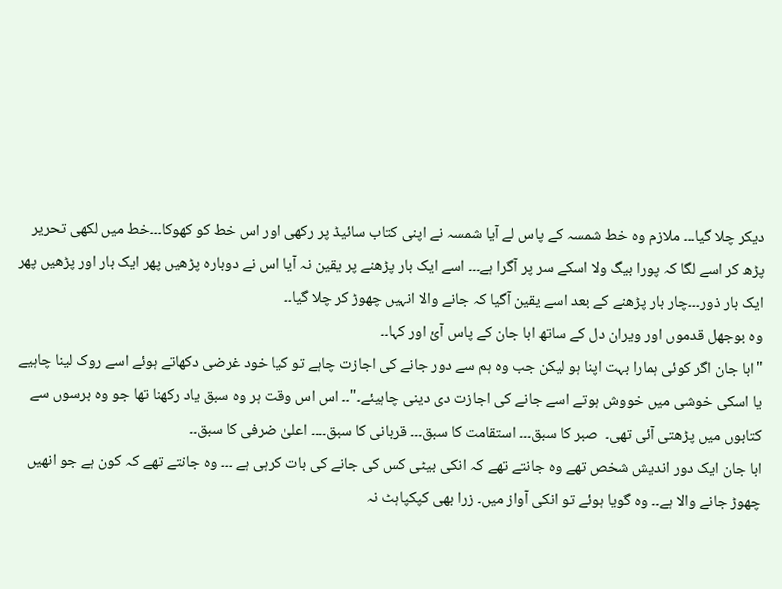دیکر چلا گیا۔۔۔ ملازم وہ خط شمسہ کے پاس لے آیا شمسہ نے اپنی کتاب سائیڈ پر رکھی اور اس خط کو کھوکا۔۔۔خط میں لکھی تحریر پڑھ کر اسے لگا کہ پورا بیگ ولا اسکے سر پر آگرا ہے۔۔۔ اسے ایک بار پڑھنے پر یقین نہ آیا اس نے دوبارہ پڑھیں پھر ایک بار اور پڑھیں پھر ایک بار ذور۔۔۔چار بار پڑھنے کے بعد اسے یقین آگیا کہ جانے والا انہیں چھوڑ کر چلا گیا۔۔
وہ بوجھل قدموں اور ویران دل کے ساتھ ابا جان کے پاس آئ اور کہا۔۔
"ابا جان اگر کوئی ہمارا بہت اپنا ہو لیکن جب وہ ہم سے دور جانے کی اجازت چاہے تو کیا خود غرضی دکھاتے ہوئے اسے روک لینا چاہیے یا اسکی خوشی میں خووش ہوتے اسے جانے کی اجازت دی دینی چاہیئے۔"۔۔ اس اس وقت ہر وہ سبق یاد رکھنا تھا جو وہ برسوں سے کتابوں میں پڑھتی آئی تھی۔  صبر کا سبق۔۔۔ استقامت کا سبق۔۔۔ قربانی کا سبق۔۔۔۔ اعلیٰ ضرفی کا سبق۔۔
ابا جان ایک دور اندیش شخص تھے وہ جانتے تھے کہ انکی بیٹی کس کی جانے کی بات کرہی ہے ۔۔۔ وہ جانتے تھے کہ کون ہے جو انھیں چھوڑ جانے والا ہے۔۔ وہ گویا ہوئے تو انکی آواز میں۔ زرا بھی کپکپاہٹ نہ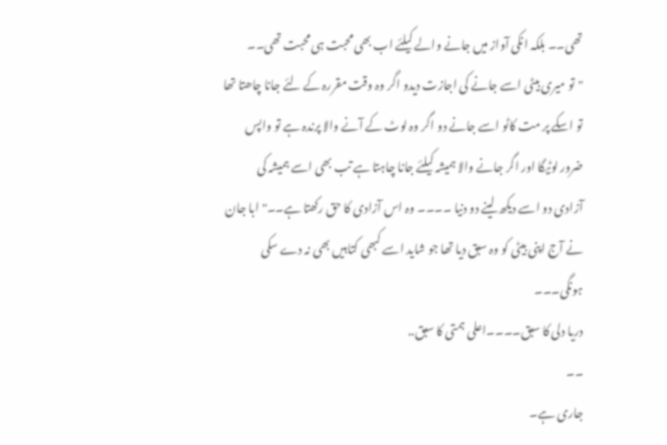تھی۔۔ بلکہ انکی آواز میں جانے والے کیلئے اب بھی محبت ہی محبت تھی۔۔
"تو میری بیٹی اسے جانے کی اجازت دیدو اگر وہ وقت مقررہ کے لئے جانا چاھتا تھا تو اسکے پر مت کاٹو اسے جانے دو اگر وہ لوٹ کے آنے والا پرندہ ہے تو واپس ضرور لوٹیگا اور اگر جانے والا ہمیشہ کیلئے جانا چاہتا ہے تب بھی اسے ہمیشہ کی آزادی دو اسے دیکھ لینے دو دنیا ۔۔۔۔ وہ اس آزادی کا حق رکھتا ہے۔۔" ابا جان نے آج اپنی بیٹی کو وہ سبق دیا تھا جو شاید اسے کبھی کتابیں بھی نہ دے سکی ہونگی۔۔۔
دریا دلی کا سبق۔۔۔۔اعلی ہمتی کا سبق..
۔۔
جاری ہے۔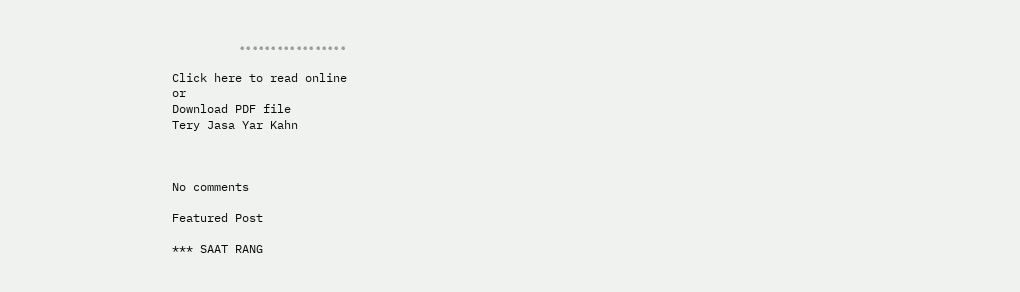٭٭٭٭٭٭٭٭٭٭٭٭٭٭٭٭٭

Click here to read online
or
Download PDF file
Tery Jasa Yar Kahn



No comments

Featured Post

*** SAAT RANG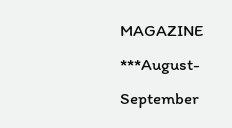MAGAZINE ***August-September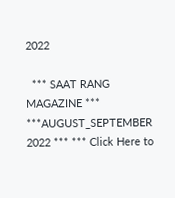2022

  *** SAAT RANG MAGAZINE ***         ***AUGUST_SEPTEMBER 2022 *** *** Click Here to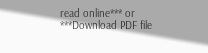read online*** or ***Download PDF file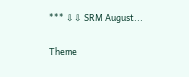*** ⇩⇩ SRM August...

Theme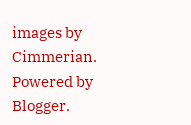images by Cimmerian. Powered by Blogger.